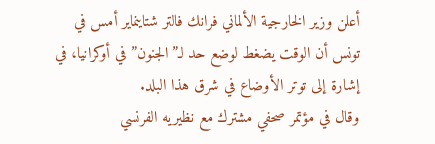أعلن وزير الخارجية الألماني فرانك فالتر شتاينماير أمس في تونس أن الوقت يضغط لوضع حد لـ”الجنون” في أوكرانيا، في إشارة إلى توتر الأوضاع في شرق هذا البلد.
وقال في مؤتمر صحفي مشترك مع نظيريه الفرنسي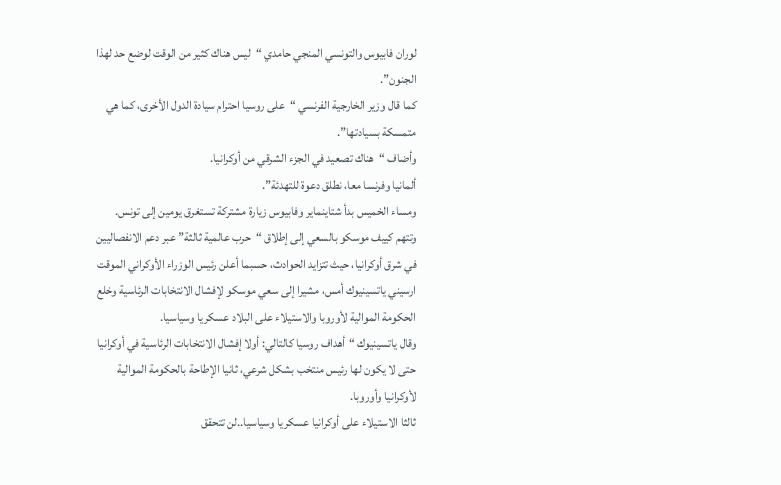لوران فابيوس والتونسي المنجي حامدي “ليس هناك كثير من الوقت لوضع حد لهذا الجنون”.
كما قال وزير الخارجية الفرنسي “على روسيا احترام سيادة الدول الأخرى، كما هي متمسكة بسيادتها”.
وأضاف “هناك تصعيد في الجزء الشرقي من أوكرانيا.
ألمانيا وفرنسا معا، نطلق دعوة للتهدئة”.
ومساء الخميس بدأ شتاينماير وفابيوس زيارة مشتركة تستغرق يومين إلى تونس.
وتتهم كييف موسكو بالسعي إلى إطلاق “حرب عالمية ثالثة” عبر دعم الانفصاليين في شرق أوكرانيا، حيث تتزايد الحوادث، حسبما أعلن رئيس الوزراء الأوكراني الموقت ارسيني ياتسينيوك أمس، مشيرا إلى سعي موسكو لإفشال الانتخابات الرئاسية وخلع الحكومة الموالية لأوروبا والاستيلاء على البلاد عسكريا وسياسيا.
وقال ياتسينيوك “أهداف روسيا كالتالي: أولا إفشال الانتخابات الرئاسية في أوكرانيا حتى لا يكون لها رئيس منتخب بشكل شرعي، ثانيا الإطاحة بالحكومة الموالية لأوكرانيا وأوروبا.
ثالثا الاستيلاء على أوكرانيا عسكريا وسياسيا..لن تتحقق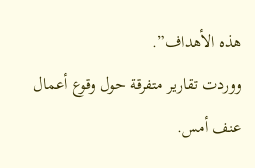هذه الأهداف”.
ووردت تقارير متفرقة حول وقوع أعمال عنف أمس.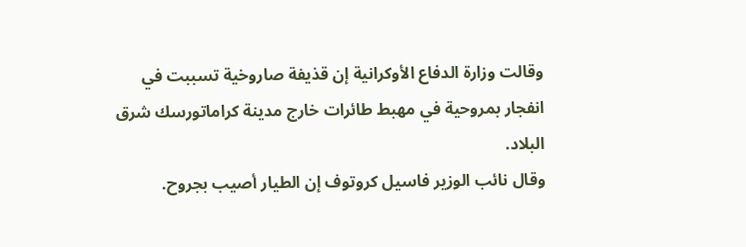وقالت وزارة الدفاع الأوكرانية إن قذيفة صاروخية تسببت في انفجار بمروحية في مهبط طائرات خارج مدينة كراماتورسك شرق البلاد.
وقال نائب الوزير فاسيل كروتوف إن الطيار أصيب بجروح.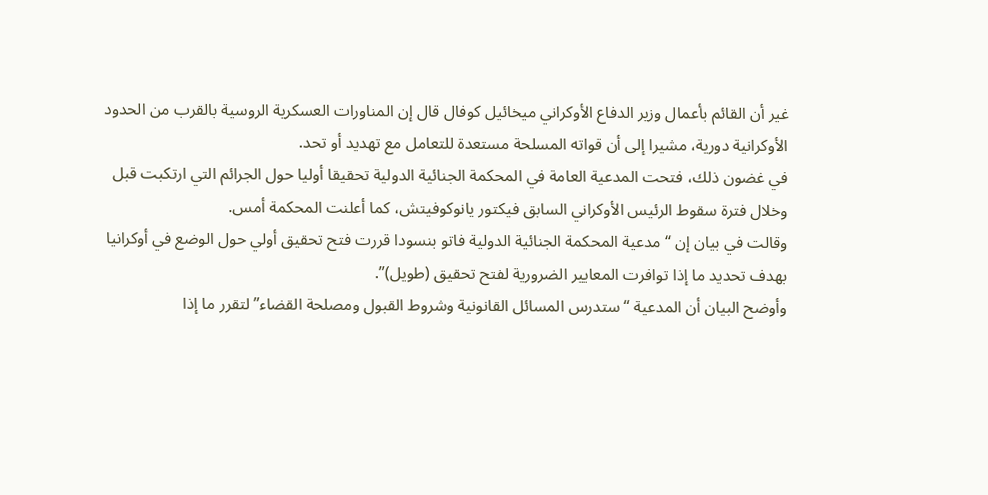غير أن القائم بأعمال وزير الدفاع الأوكراني ميخائيل كوفال قال إن المناورات العسكرية الروسية بالقرب من الحدود الأوكرانية دورية، مشيرا إلى أن قواته المسلحة مستعدة للتعامل مع تهديد أو تحد.
في غضون ذلك، فتحت المدعية العامة في المحكمة الجنائية الدولية تحقيقا أوليا حول الجرائم التي ارتكبت قبل وخلال فترة سقوط الرئيس الأوكراني السابق فيكتور يانوكوفيتش، كما أعلنت المحكمة أمس.
وقالت في بيان إن “مدعية المحكمة الجنائية الدولية فاتو بنسودا قررت فتح تحقيق أولي حول الوضع في أوكرانيا بهدف تحديد ما إذا توافرت المعايير الضرورية لفتح تحقيق (طويل)”.
وأوضح البيان أن المدعية “ستدرس المسائل القانونية وشروط القبول ومصلحة القضاء” لتقرر ما إذا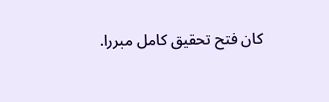كان فتح تحقيق كامل مبررا.